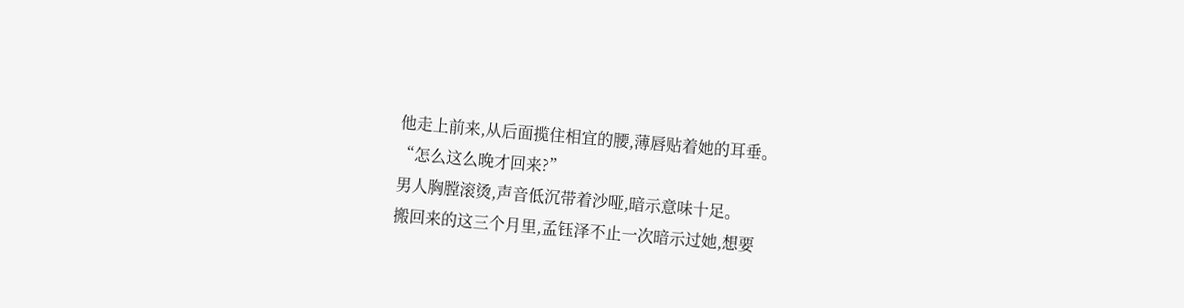他走上前来,从后面揽住相宜的腰,薄唇贴着她的耳垂。
“怎么这么晚才回来?”
男人胸膛滚烫,声音低沉带着沙哑,暗示意味十足。
搬回来的这三个月里,孟钰泽不止一次暗示过她,想要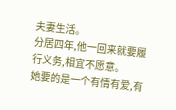夫妻生活。
分居四年,他一回来就要履行义务,相宜不愿意。
她要的是一个有情有爱,有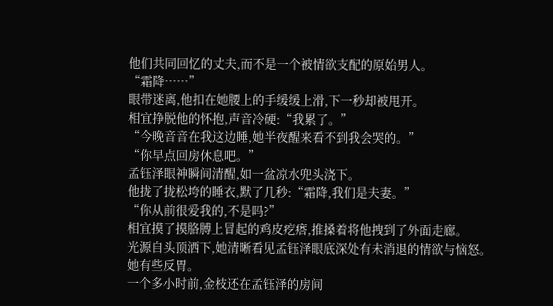他们共同回忆的丈夫,而不是一个被情欲支配的原始男人。
“霜降……”
眼带迷离,他扣在她腰上的手缓缓上滑,下一秒却被甩开。
相宜挣脱他的怀抱,声音冷硬:“我累了。”
“今晚音音在我这边睡,她半夜醒来看不到我会哭的。”
“你早点回房休息吧。”
孟钰泽眼神瞬间清醒,如一盆凉水兜头浇下。
他拢了拢松垮的睡衣,默了几秒:“霜降,我们是夫妻。”
“你从前很爱我的,不是吗?”
相宜摸了摸胳膊上冒起的鸡皮疙瘩,推搡着将他拽到了外面走廊。
光源自头顶洒下,她清晰看见孟钰泽眼底深处有未消退的情欲与恼怒。
她有些反胃。
一个多小时前,金枝还在孟钰泽的房间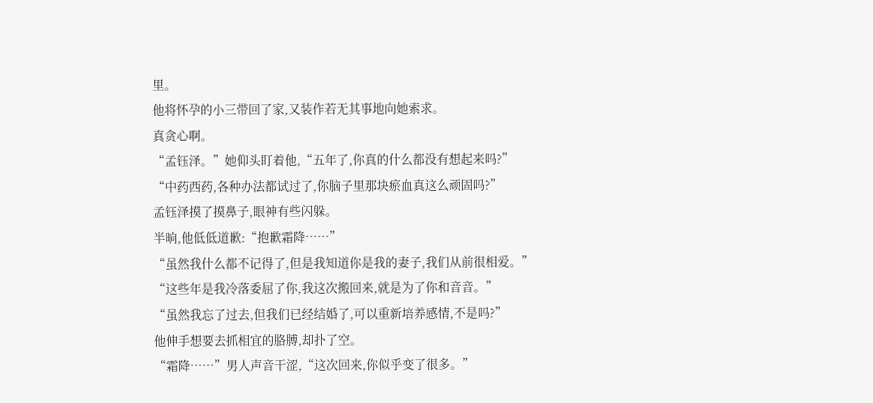里。
他将怀孕的小三带回了家,又装作若无其事地向她索求。
真贪心啊。
“孟钰泽。”她仰头盯着他,“五年了,你真的什么都没有想起来吗?”
“中药西药,各种办法都试过了,你脑子里那块瘀血真这么顽固吗?”
孟钰泽摸了摸鼻子,眼神有些闪躲。
半晌,他低低道歉:“抱歉霜降……”
“虽然我什么都不记得了,但是我知道你是我的妻子,我们从前很相爱。”
“这些年是我冷落委屈了你,我这次搬回来,就是为了你和音音。”
“虽然我忘了过去,但我们已经结婚了,可以重新培养感情,不是吗?”
他伸手想要去抓相宜的胳膊,却扑了空。
“霜降……”男人声音干涩,“这次回来,你似乎变了很多。”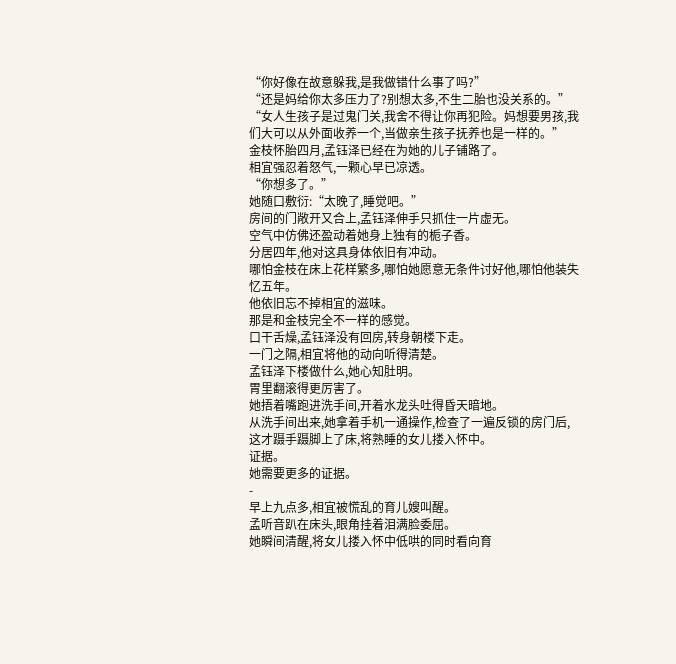“你好像在故意躲我,是我做错什么事了吗?”
“还是妈给你太多压力了?别想太多,不生二胎也没关系的。”
“女人生孩子是过鬼门关,我舍不得让你再犯险。妈想要男孩,我们大可以从外面收养一个,当做亲生孩子抚养也是一样的。”
金枝怀胎四月,孟钰泽已经在为她的儿子铺路了。
相宜强忍着怒气,一颗心早已凉透。
“你想多了。”
她随口敷衍:“太晚了,睡觉吧。”
房间的门敞开又合上,孟钰泽伸手只抓住一片虚无。
空气中仿佛还盈动着她身上独有的栀子香。
分居四年,他对这具身体依旧有冲动。
哪怕金枝在床上花样繁多,哪怕她愿意无条件讨好他,哪怕他装失忆五年。
他依旧忘不掉相宜的滋味。
那是和金枝完全不一样的感觉。
口干舌燥,孟钰泽没有回房,转身朝楼下走。
一门之隔,相宜将他的动向听得清楚。
孟钰泽下楼做什么,她心知肚明。
胃里翻滚得更厉害了。
她捂着嘴跑进洗手间,开着水龙头吐得昏天暗地。
从洗手间出来,她拿着手机一通操作,检查了一遍反锁的房门后,这才蹑手蹑脚上了床,将熟睡的女儿搂入怀中。
证据。
她需要更多的证据。
-
早上九点多,相宜被慌乱的育儿嫂叫醒。
孟听音趴在床头,眼角挂着泪满脸委屈。
她瞬间清醒,将女儿搂入怀中低哄的同时看向育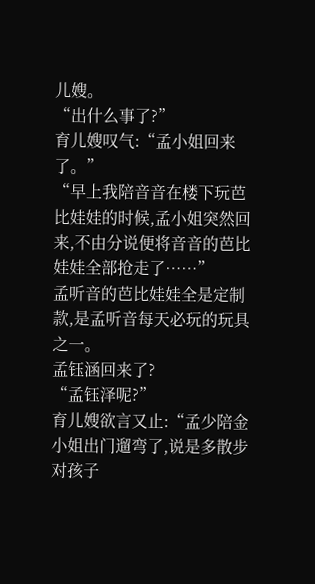儿嫂。
“出什么事了?”
育儿嫂叹气:“孟小姐回来了。”
“早上我陪音音在楼下玩芭比娃娃的时候,孟小姐突然回来,不由分说便将音音的芭比娃娃全部抢走了……”
孟听音的芭比娃娃全是定制款,是孟听音每天必玩的玩具之一。
孟钰涵回来了?
“孟钰泽呢?”
育儿嫂欲言又止:“孟少陪金小姐出门遛弯了,说是多散步对孩子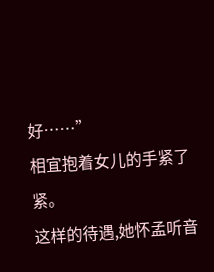好……”
相宜抱着女儿的手紧了紧。
这样的待遇,她怀孟听音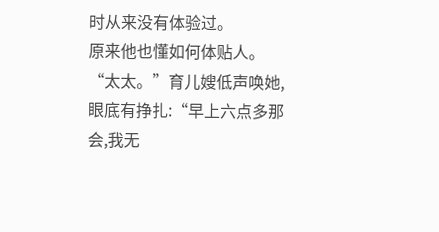时从来没有体验过。
原来他也懂如何体贴人。
“太太。”育儿嫂低声唤她,眼底有挣扎:“早上六点多那会,我无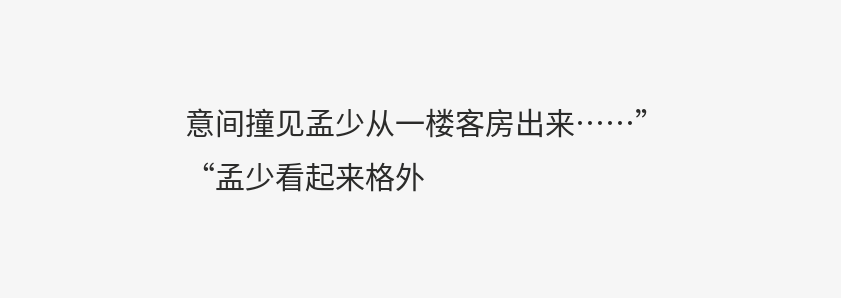意间撞见孟少从一楼客房出来……”
“孟少看起来格外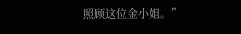照顾这位金小姐。”